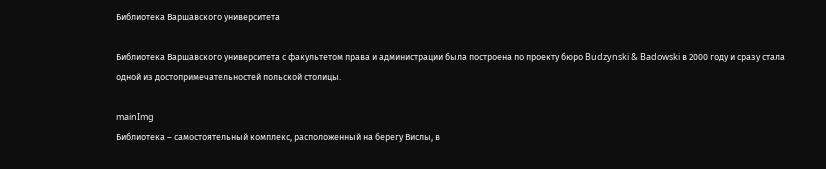Библиотека Варшавского университета

Библиотека Варшавского университета с факультетом права и администрации была построена по проекту бюро Budzynski & Badowski в 2000 году и сразу стала одной из достопримечательностей польской столицы.

mainImg
Библиотека – самостоятельный комплекс, расположенный на берегу Вислы, в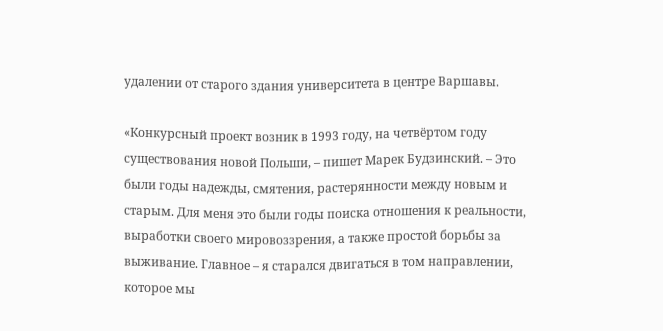удалении от старого здания университета в центре Варшавы.

«Конкурсный проект возник в 1993 году, на четвёртом году существования новой Польши, – пишет Марек Будзинский. – Это были годы надежды, смятения, растерянности между новым и старым. Для меня это были годы поиска отношения к реальности, выработки своего мировоззрения, а также простой борьбы за выживание. Главное – я старался двигаться в том направлении, которое мы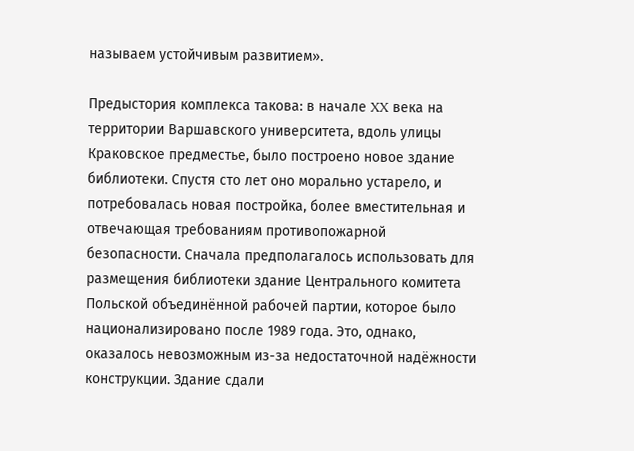называем устойчивым развитием».

Предыстория комплекса такова: в начале XX века на территории Варшавского университета, вдоль улицы Краковское предместье, было построено новое здание библиотеки. Спустя сто лет оно морально устарело, и потребовалась новая постройка, более вместительная и отвечающая требованиям противопожарной безопасности. Сначала предполагалось использовать для размещения библиотеки здание Центрального комитета Польской объединённой рабочей партии, которое было национализировано после 1989 года. Это, однако, оказалось невозможным из-за недостаточной надёжности конструкции. Здание сдали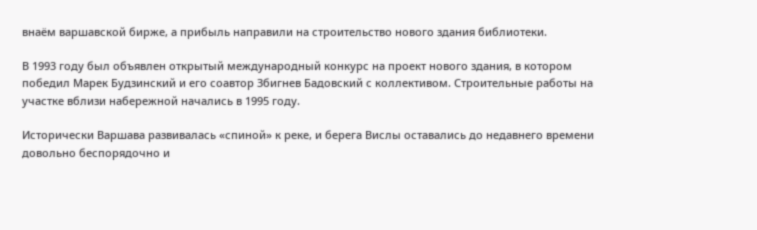внаём варшавской бирже, а прибыль направили на строительство нового здания библиотеки.

В 1993 году был объявлен открытый международный конкурс на проект нового здания, в котором победил Марек Будзинский и его соавтор Збигнев Бадовский с коллективом. Строительные работы на участке вблизи набережной начались в 1995 году.

Исторически Варшава развивалась «спиной» к реке, и берега Вислы оставались до недавнего времени довольно беспорядочно и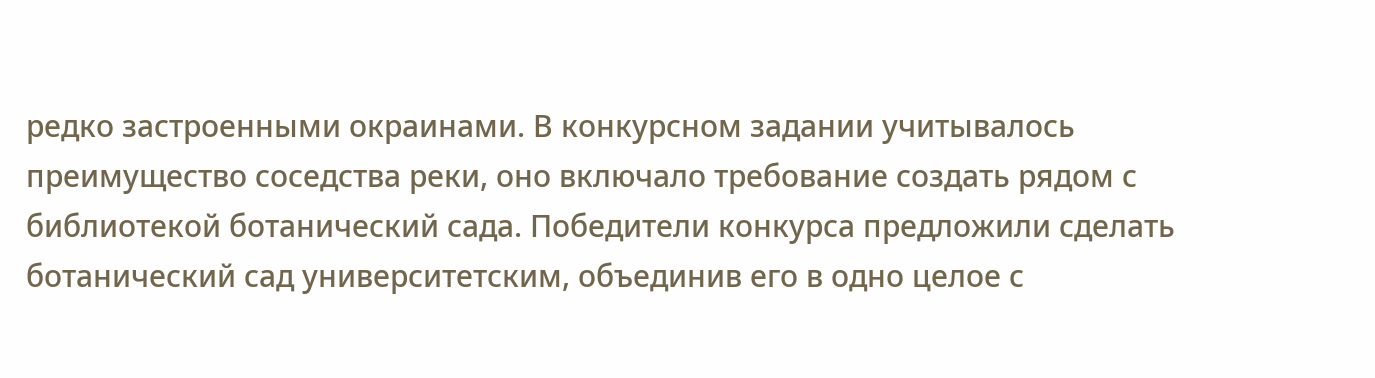редко застроенными окраинами. В конкурсном задании учитывалось преимущество соседства реки, оно включало требование создать рядом с библиотекой ботанический сада. Победители конкурса предложили сделать ботанический сад университетским, объединив его в одно целое с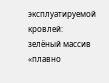эксплуатируемой кровлей: зелёный массив «плавно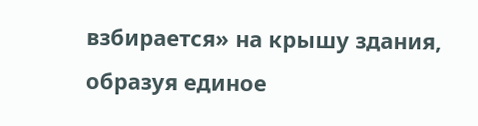взбирается» на крышу здания, образуя единое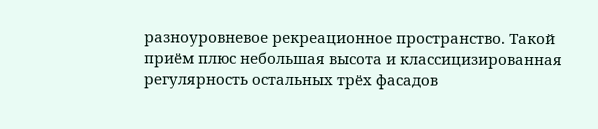разноуровневое рекреационное пространство. Такой приём плюс небольшая высота и классицизированная регулярность остальных трёх фасадов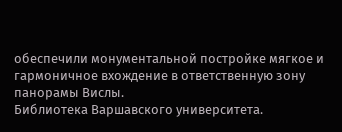обеспечили монументальной постройке мягкое и гармоничное вхождение в ответственную зону панорамы Вислы.
Библиотека Варшавского университета.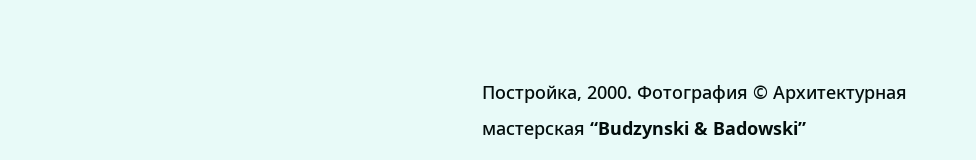Постройка, 2000. Фотография © Архитектурная мастерская “Budzynski & Badowski”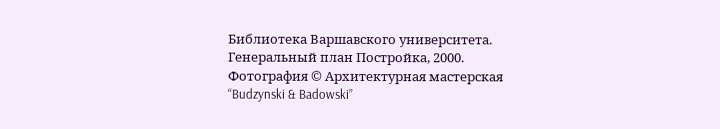Библиотека Варшавского университета. Генеральный план Постройка, 2000. Фотография © Архитектурная мастерская “Budzynski & Badowski”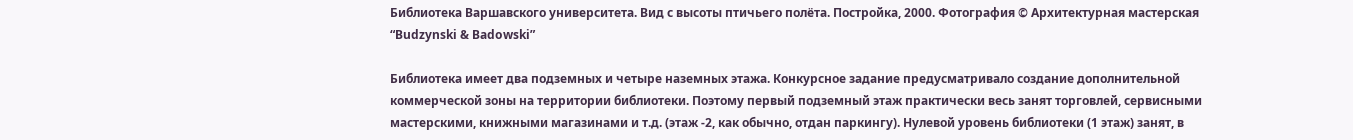Библиотека Варшавского университета. Вид с высоты птичьего полёта. Постройка, 2000. Фотография © Архитектурная мастерская “Budzynski & Badowski”

Библиотека имеет два подземных и четыре наземных этажа. Конкурсное задание предусматривало создание дополнительной коммерческой зоны на территории библиотеки. Поэтому первый подземный этаж практически весь занят торговлей, сервисными мастерскими, книжными магазинами и т.д. (этаж -2, как обычно, отдан паркингу). Нулевой уровень библиотеки (1 этаж) занят, в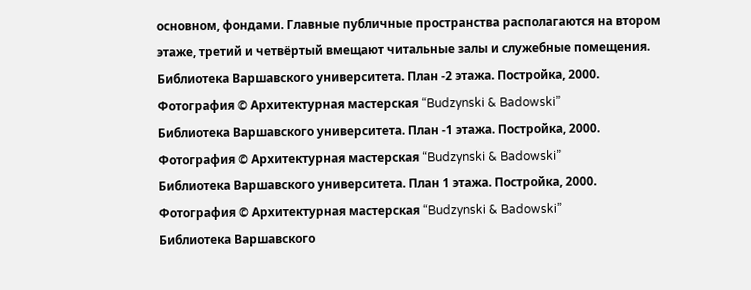основном, фондами. Главные публичные пространства располагаются на втором этаже, третий и четвёртый вмещают читальные залы и служебные помещения.
Библиотека Варшавского университета. План -2 этажа. Постройка, 2000. Фотография © Архитектурная мастерская “Budzynski & Badowski”
Библиотека Варшавского университета. План -1 этажа. Постройка, 2000. Фотография © Архитектурная мастерская “Budzynski & Badowski”
Библиотека Варшавского университета. План 1 этажа. Постройка, 2000. Фотография © Архитектурная мастерская “Budzynski & Badowski”
Библиотека Варшавского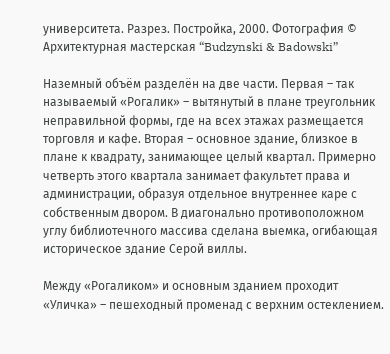университета. Разрез. Постройка, 2000. Фотография © Архитектурная мастерская “Budzynski & Badowski”

Наземный объём разделён на две части. Первая – так называемый «Рогалик» – вытянутый в плане треугольник неправильной формы, где на всех этажах размещается торговля и кафе. Вторая – основное здание, близкое в плане к квадрату, занимающее целый квартал. Примерно четверть этого квартала занимает факультет права и администрации, образуя отдельное внутреннее каре с собственным двором. В диагонально противоположном углу библиотечного массива сделана выемка, огибающая историческое здание Серой виллы.

Между «Рогаликом» и основным зданием проходит «Уличка» – пешеходный променад с верхним остеклением.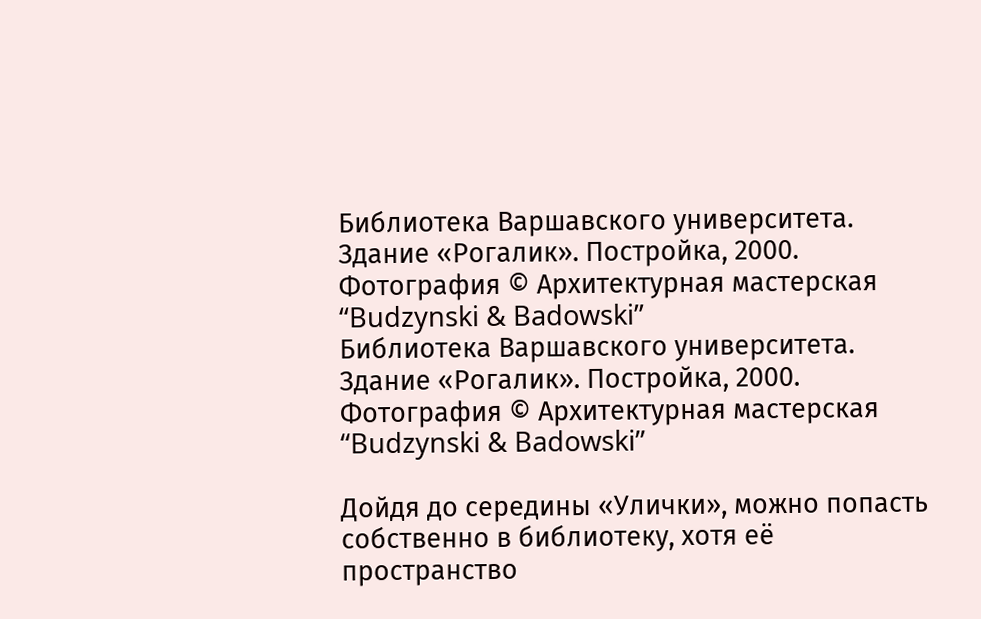Библиотека Варшавского университета. Здание «Рогалик». Постройка, 2000. Фотография © Архитектурная мастерская “Budzynski & Badowski”
Библиотека Варшавского университета. Здание «Рогалик». Постройка, 2000. Фотография © Архитектурная мастерская “Budzynski & Badowski”

Дойдя до середины «Улички», можно попасть собственно в библиотеку, хотя её пространство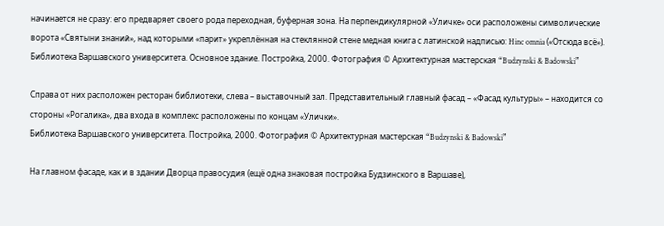начинается не сразу: его предваряет своего рода переходная, буферная зона. На перпендикулярной «Уличке» оси расположены символические ворота «Святыни знаний», над которыми «парит» укреплённая на стеклянной стене медная книга с латинской надписью: Hinc omnia («Отсюда всё»).
Библиотека Варшавского университета. Основное здание. Постройка, 2000. Фотография © Архитектурная мастерская “Budzynski & Badowski”

Справа от них расположен ресторан библиотеки, слева – выставочный зал. Представительный главный фасад – «Фасад культуры» – находится со стороны «Рогалика», два входа в комплекс расположены по концам «Улички».
Библиотека Варшавского университета. Постройка, 2000. Фотография © Архитектурная мастерская “Budzynski & Badowski”

На главном фасаде, как и в здании Дворца правосудия (ещё одна знаковая постройка Будзинского в Варшаве),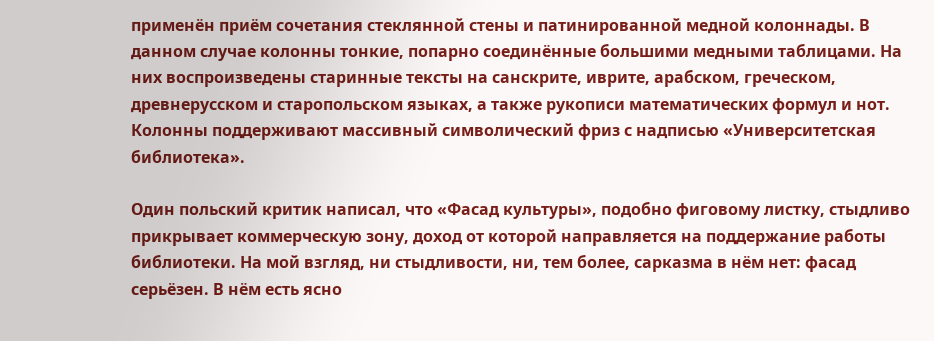применён приём сочетания стеклянной стены и патинированной медной колоннады. В данном случае колонны тонкие, попарно соединённые большими медными таблицами. На них воспроизведены старинные тексты на санскрите, иврите, арабском, греческом, древнерусском и старопольском языках, а также рукописи математических формул и нот. Колонны поддерживают массивный символический фриз с надписью «Университетская библиотека».

Один польский критик написал, что «Фасад культуры», подобно фиговому листку, стыдливо прикрывает коммерческую зону, доход от которой направляется на поддержание работы библиотеки. На мой взгляд, ни стыдливости, ни, тем более, сарказма в нём нет: фасад серьёзен. В нём есть ясно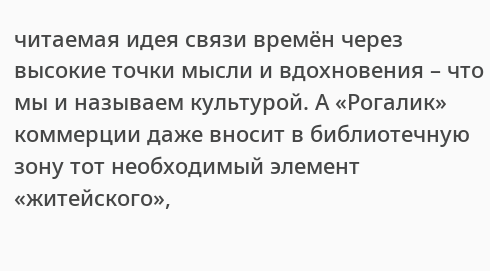читаемая идея связи времён через высокие точки мысли и вдохновения – что мы и называем культурой. А «Рогалик» коммерции даже вносит в библиотечную зону тот необходимый элемент «житейского»,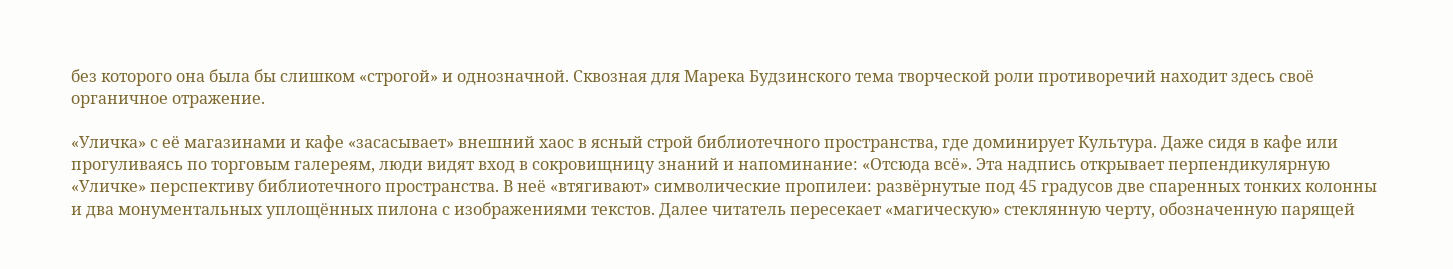без которого она была бы слишком «строгой» и однозначной. Сквозная для Марека Будзинского тема творческой роли противоречий находит здесь своё органичное отражение.

«Уличка» с её магазинами и кафе «засасывает» внешний хаос в ясный строй библиотечного пространства, где доминирует Культура. Даже сидя в кафе или прогуливаясь по торговым галереям, люди видят вход в сокровищницу знаний и напоминание: «Отсюда всё». Эта надпись открывает перпендикулярную «Уличке» перспективу библиотечного пространства. В неё «втягивают» символические пропилеи: развёрнутые под 45 градусов две спаренных тонких колонны и два монументальных уплощённых пилона с изображениями текстов. Далее читатель пересекает «магическую» стеклянную черту, обозначенную парящей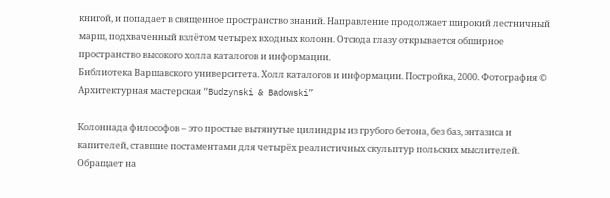книгой, и попадает в священное пространство знаний. Направление продолжает широкий лестничный марш, подхваченный взлётом четырех входных колонн. Отсюда глазу открывается обширное пространство высокого холла каталогов и информации.
Библиотека Варшавского университета. Холл каталогов и информации. Постройка, 2000. Фотография © Архитектурная мастерская “Budzynski & Badowski”

Колоннада философов – это простые вытянутые цилиндры из грубого бетона, без баз, энтазиса и капителей, ставшие постаментами для четырёх реалистичных скульптур польских мыслителей. Обращает на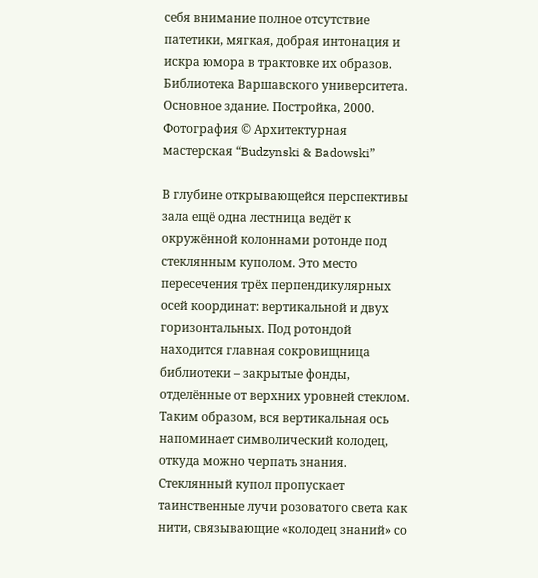себя внимание полное отсутствие патетики, мягкая, добрая интонация и искра юмора в трактовке их образов.
Библиотека Варшавского университета. Основное здание. Постройка, 2000. Фотография © Архитектурная мастерская “Budzynski & Badowski”

В глубине открывающейся перспективы зала ещё одна лестница ведёт к окружённой колоннами ротонде под стеклянным куполом. Это место пересечения трёх перпендикулярных осей координат: вертикальной и двух горизонтальных. Под ротондой находится главная сокровищница библиотеки – закрытые фонды, отделённые от верхних уровней стеклом. Таким образом, вся вертикальная ось напоминает символический колодец, откуда можно черпать знания. Стеклянный купол пропускает таинственные лучи розоватого света как нити, связывающие «колодец знаний» со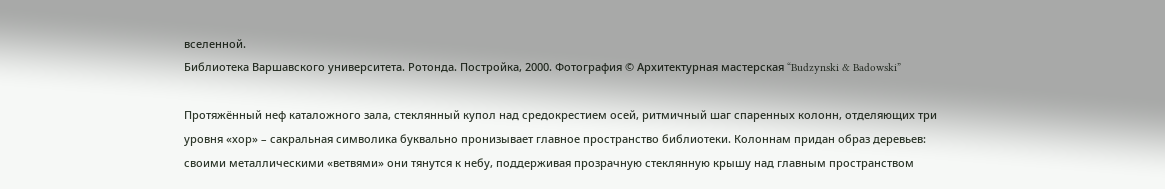вселенной.
Библиотека Варшавского университета. Ротонда. Постройка, 2000. Фотография © Архитектурная мастерская “Budzynski & Badowski”

Протяжённый неф каталожного зала, стеклянный купол над средокрестием осей, ритмичный шаг спаренных колонн, отделяющих три уровня «хор» – сакральная символика буквально пронизывает главное пространство библиотеки. Колоннам придан образ деревьев: своими металлическими «ветвями» они тянутся к небу, поддерживая прозрачную стеклянную крышу над главным пространством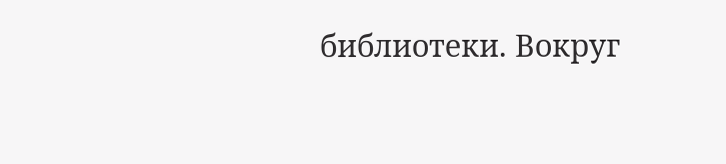библиотеки. Вокруг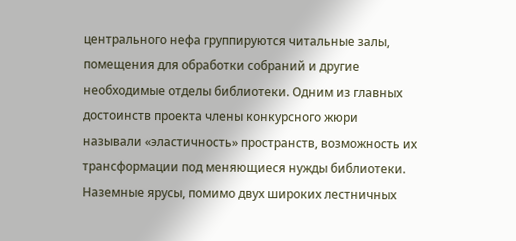центрального нефа группируются читальные залы, помещения для обработки собраний и другие необходимые отделы библиотеки. Одним из главных достоинств проекта члены конкурсного жюри называли «эластичность» пространств, возможность их трансформации под меняющиеся нужды библиотеки. Наземные ярусы, помимо двух широких лестничных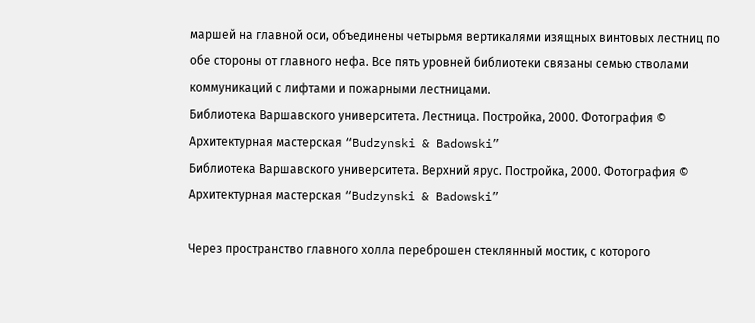маршей на главной оси, объединены четырьмя вертикалями изящных винтовых лестниц по обе стороны от главного нефа. Все пять уровней библиотеки связаны семью стволами коммуникаций с лифтами и пожарными лестницами.
Библиотека Варшавского университета. Лестница. Постройка, 2000. Фотография © Архитектурная мастерская “Budzynski & Badowski”
Библиотека Варшавского университета. Верхний ярус. Постройка, 2000. Фотография © Архитектурная мастерская “Budzynski & Badowski”

Через пространство главного холла переброшен стеклянный мостик, с которого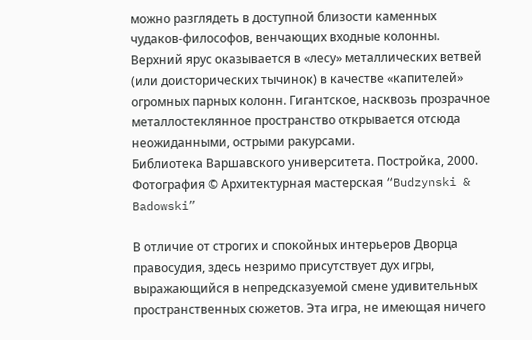можно разглядеть в доступной близости каменных чудаков-философов, венчающих входные колонны. Верхний ярус оказывается в «лесу» металлических ветвей (или доисторических тычинок) в качестве «капителей» огромных парных колонн. Гигантское, насквозь прозрачное металлостеклянное пространство открывается отсюда неожиданными, острыми ракурсами.
Библиотека Варшавского университета. Постройка, 2000. Фотография © Архитектурная мастерская “Budzynski & Badowski”

В отличие от строгих и спокойных интерьеров Дворца правосудия, здесь незримо присутствует дух игры, выражающийся в непредсказуемой смене удивительных пространственных сюжетов. Эта игра, не имеющая ничего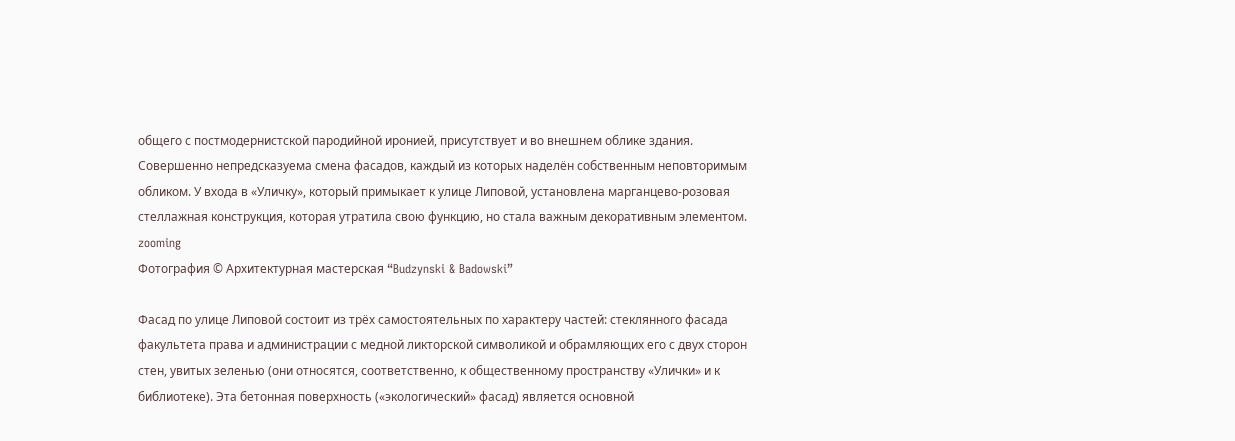общего с постмодернистской пародийной иронией, присутствует и во внешнем облике здания. Совершенно непредсказуема смена фасадов, каждый из которых наделён собственным неповторимым обликом. У входа в «Уличку», который примыкает к улице Липовой, установлена марганцево-розовая стеллажная конструкция, которая утратила свою функцию, но стала важным декоративным элементом.
zooming
Фотография © Архитектурная мастерская “Budzynski & Badowski”

Фасад по улице Липовой состоит из трёх самостоятельных по характеру частей: стеклянного фасада факультета права и администрации с медной ликторской символикой и обрамляющих его с двух сторон стен, увитых зеленью (они относятся, соответственно, к общественному пространству «Улички» и к библиотеке). Эта бетонная поверхность («экологический» фасад) является основной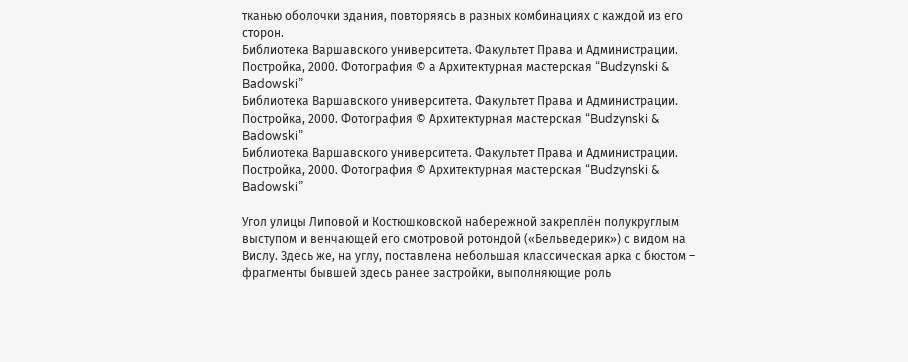тканью оболочки здания, повторяясь в разных комбинациях с каждой из его сторон.
Библиотека Варшавского университета. Факультет Права и Администрации. Постройка, 2000. Фотография © а Архитектурная мастерская “Budzynski & Badowski”
Библиотека Варшавского университета. Факультет Права и Администрации. Постройка, 2000. Фотография © Архитектурная мастерская “Budzynski & Badowski”
Библиотека Варшавского университета. Факультет Права и Администрации. Постройка, 2000. Фотография © Архитектурная мастерская “Budzynski & Badowski”

Угол улицы Липовой и Костюшковской набережной закреплён полукруглым выступом и венчающей его смотровой ротондой («Бельведерик») с видом на Вислу. Здесь же, на углу, поставлена небольшая классическая арка с бюстом – фрагменты бывшей здесь ранее застройки, выполняющие роль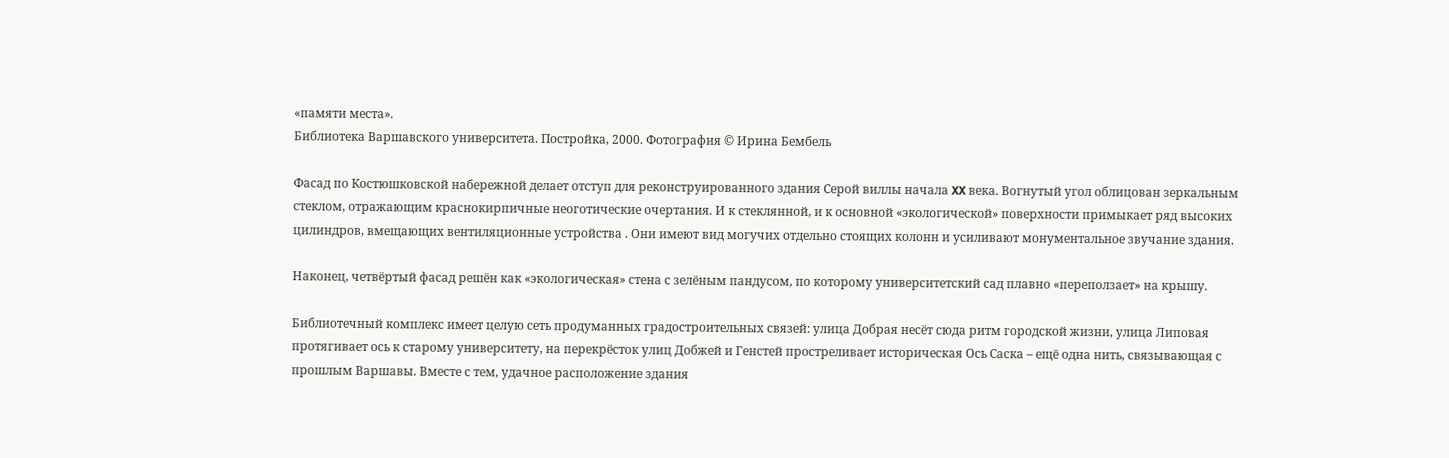«памяти места».
Библиотека Варшавского университета. Постройка, 2000. Фотография © Ирина Бембель

Фасад по Костюшковской набережной делает отступ для реконструированного здания Серой виллы начала XX века. Вогнутый угол облицован зеркальным стеклом, отражающим краснокирпичные неоготические очертания. И к стеклянной, и к основной «экологической» поверхности примыкает ряд высоких цилиндров, вмещающих вентиляционные устройства . Они имеют вид могучих отдельно стоящих колонн и усиливают монументальное звучание здания.

Наконец, четвёртый фасад решён как «экологическая» стена с зелёным пандусом, по которому университетский сад плавно «переползает» на крышу.

Библиотечный комплекс имеет целую сеть продуманных градостроительных связей: улица Добрая несёт сюда ритм городской жизни, улица Липовая протягивает ось к старому университету, на перекрёсток улиц Добжей и Генстей простреливает историческая Ось Саска – ещё одна нить, связывающая с прошлым Варшавы. Вместе с тем, удачное расположение здания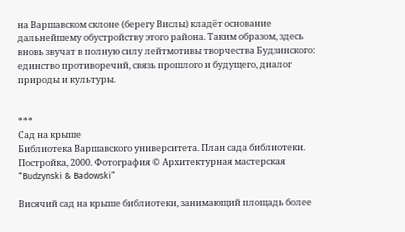на Варшавском склоне (берегу Вислы) кладёт основание дальнейшему обустройству этого района. Таким образом, здесь вновь звучат в полную силу лейтмотивы творчества Будзинского: единство противоречий, связь прошлого и будущего, диалог природы и культуры.


***
Сад на крыше
Библиотека Варшавского университета. План сада библиотеки. Постройка, 2000. Фотография © Архитектурная мастерская “Budzynski & Badowski”

Висячий сад на крыше библиотеки, занимающий площадь более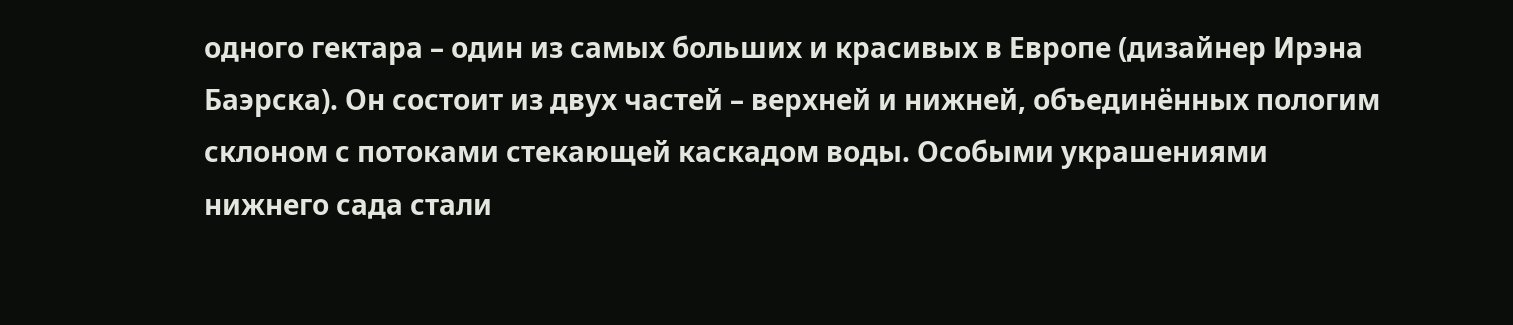одного гектара – один из самых больших и красивых в Европе (дизайнер Ирэна Баэрска). Он состоит из двух частей – верхней и нижней, объединённых пологим склоном с потоками стекающей каскадом воды. Особыми украшениями нижнего сада стали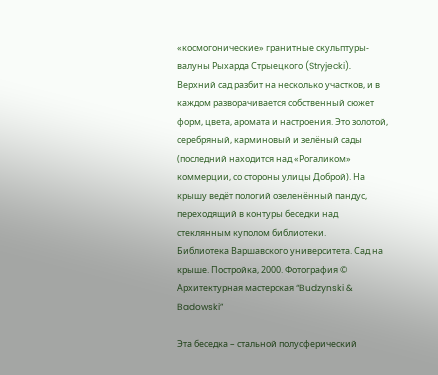«космогонические» гранитные скульптуры-валуны Рыхарда Стрыецкого (Stryjecki).
Верхний сад разбит на несколько участков, и в каждом разворачивается собственный сюжет форм, цвета, аромата и настроения. Это золотой, серебряный, карминовый и зелёный сады (последний находится над «Рогаликом» коммерции, со стороны улицы Доброй). На крышу ведёт пологий озеленённый пандус, переходящий в контуры беседки над стеклянным куполом библиотеки.
Библиотека Варшавского университета. Сад на крыше. Постройка, 2000. Фотография © Архитектурная мастерская “Budzynski & Badowski”

Эта беседка – стальной полусферический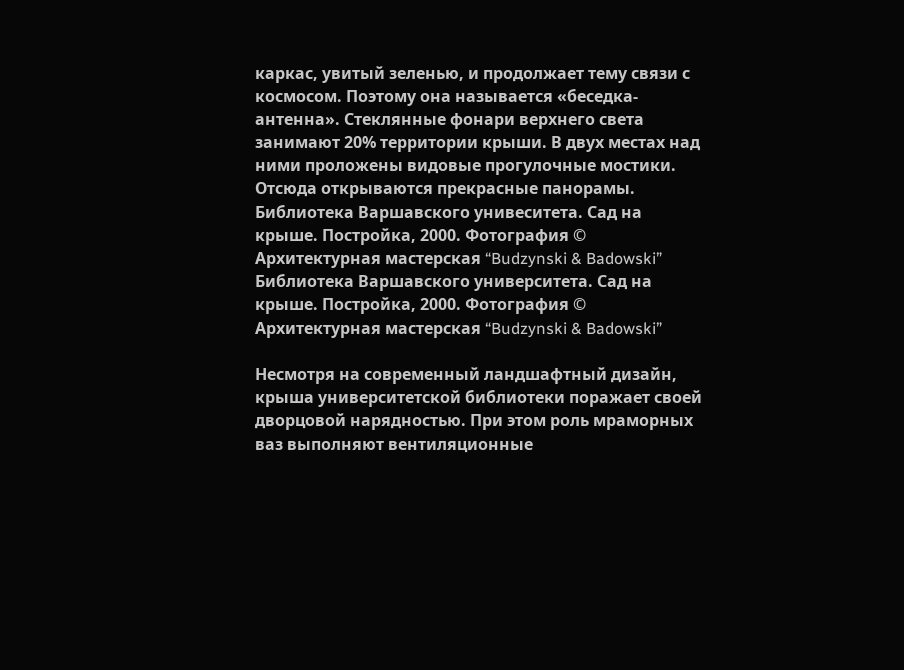каркас, увитый зеленью, и продолжает тему связи с космосом. Поэтому она называется «беседка-антенна». Стеклянные фонари верхнего света занимают 20% территории крыши. В двух местах над ними проложены видовые прогулочные мостики. Отсюда открываются прекрасные панорамы.
Библиотека Варшавского унивеситета. Сад на крыше. Постройка, 2000. Фотография © Архитектурная мастерская “Budzynski & Badowski”
Библиотека Варшавского университета. Сад на крыше. Постройка, 2000. Фотография © Архитектурная мастерская “Budzynski & Badowski”

Несмотря на современный ландшафтный дизайн, крыша университетской библиотеки поражает своей дворцовой нарядностью. При этом роль мраморных ваз выполняют вентиляционные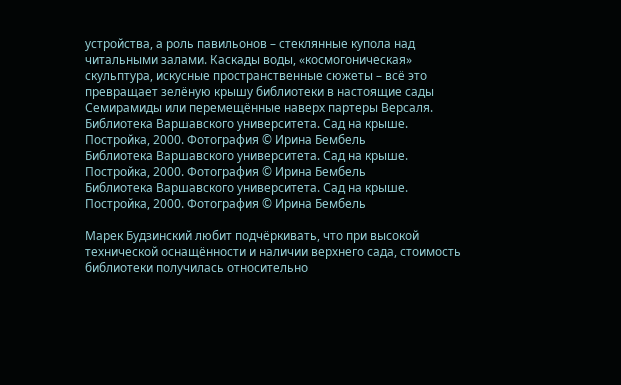устройства, а роль павильонов – стеклянные купола над читальными залами. Каскады воды, «космогоническая» скульптура, искусные пространственные сюжеты – всё это превращает зелёную крышу библиотеки в настоящие сады Семирамиды или перемещённые наверх партеры Версаля.
Библиотека Варшавского университета. Сад на крыше. Постройка, 2000. Фотография © Ирина Бембель
Библиотека Варшавского университета. Сад на крыше. Постройка, 2000. Фотография © Ирина Бембель
Библиотека Варшавского университета. Сад на крыше. Постройка, 2000. Фотография © Ирина Бембель

Марек Будзинский любит подчёркивать, что при высокой технической оснащённости и наличии верхнего сада, стоимость библиотеки получилась относительно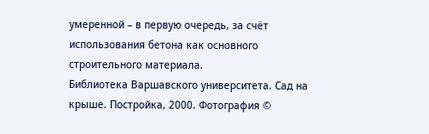умеренной – в первую очередь, за счёт использования бетона как основного строительного материала.
Библиотека Варшавского университета. Сад на крыше. Постройка, 2000. Фотография ©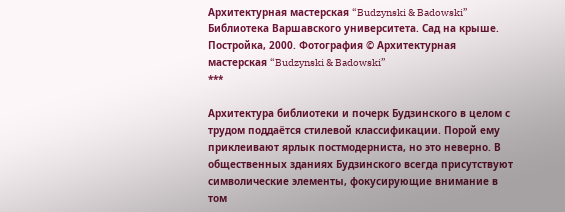Архитектурная мастерская “Budzynski & Badowski”
Библиотека Варшавского университета. Сад на крыше. Постройка, 2000. Фотография © Архитектурная мастерская “Budzynski & Badowski”
***

Архитектура библиотеки и почерк Будзинского в целом с трудом поддаётся стилевой классификации. Порой ему приклеивают ярлык постмодерниста, но это неверно. В общественных зданиях Будзинского всегда присутствуют символические элементы, фокусирующие внимание в том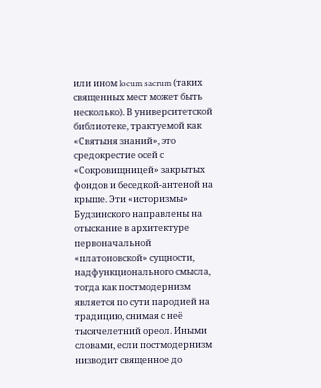или ином locum sacrum (таких священных мест может быть несколько). В университетской библиотеке, трактуемой как «Святыня знаний», это средокрестие осей с «Сокровищницей» закрытых фондов и беседкой-антеной на крыше. Эти «историзмы» Будзинского направлены на отыскание в архитектуре первоначальной «платоновской» сущности, надфункционального смысла, тогда как постмодернизм является по сути пародией на традицию, снимая с неё тысячелетний ореол. Иными словами, если постмодернизм низводит священное до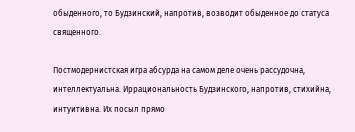обыденного, то Будзинский, напротив, возводит обыденное до статуса священного.

Постмодернистская игра абсурда на самом деле очень рассудочна, интеллектуальна. Иррациональность Будзинского, напротив, стихийна, интуитивна. Их посыл прямо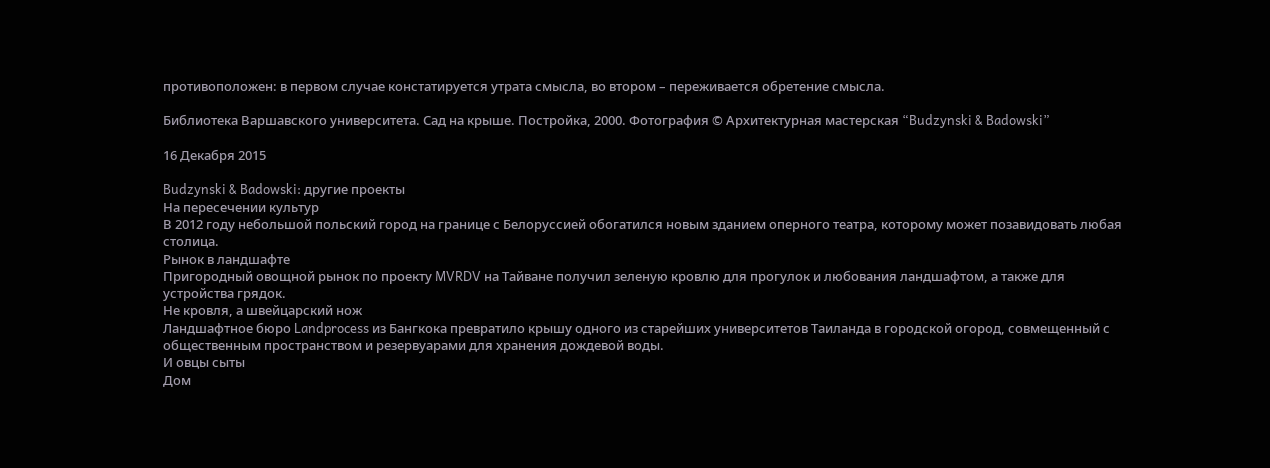противоположен: в первом случае констатируется утрата смысла, во втором – переживается обретение смысла.

Библиотека Варшавского университета. Сад на крыше. Постройка, 2000. Фотография © Архитектурная мастерская “Budzynski & Badowski”

16 Декабря 2015

Budzynski & Badowski: другие проекты
На пересечении культур
В 2012 году небольшой польский город на границе с Белоруссией обогатился новым зданием оперного театра, которому может позавидовать любая столица.
Рынок в ландшафте
Пригородный овощной рынок по проекту MVRDV на Тайване получил зеленую кровлю для прогулок и любования ландшафтом, а также для устройства грядок.
Не кровля, а швейцарский нож
Ландшафтное бюро Landprocess из Бангкока превратило крышу одного из старейших университетов Таиланда в городской огород, совмещенный с общественным пространством и резервуарами для хранения дождевой воды.
И овцы сыты
Дом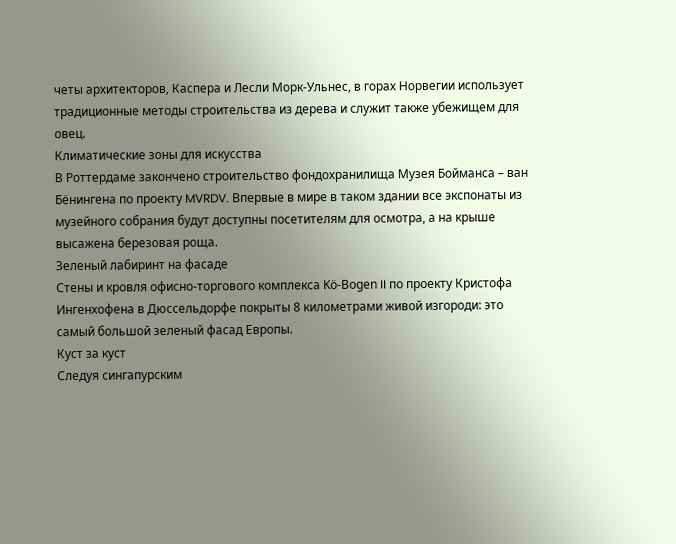четы архитекторов, Каспера и Лесли Морк-Ульнес, в горах Норвегии использует традиционные методы строительства из дерева и служит также убежищем для овец.
Климатические зоны для искусства
В Роттердаме закончено строительство фондохранилища Музея Бойманса – ван Бёнингена по проекту MVRDV. Впервые в мире в таком здании все экспонаты из музейного собрания будут доступны посетителям для осмотра, а на крыше высажена березовая роща.
Зеленый лабиринт на фасаде
Стены и кровля офисно-торгового комплекса Kö-Bogen II по проекту Кристофа Ингенхофена в Дюссельдорфе покрыты 8 километрами живой изгороди: это самый большой зеленый фасад Европы.
Куст за куст
Следуя сингапурским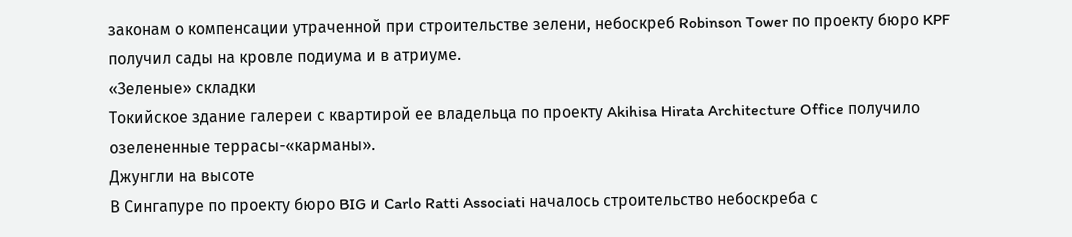законам о компенсации утраченной при строительстве зелени, небоскреб Robinson Tower по проекту бюро KPF получил сады на кровле подиума и в атриуме.
«Зеленые» складки
Токийское здание галереи с квартирой ее владельца по проекту Akihisa Hirata Architecture Office получило озелененные террасы-«карманы».
Джунгли на высоте
В Сингапуре по проекту бюро BIG и Carlo Ratti Associati началось строительство небоскреба с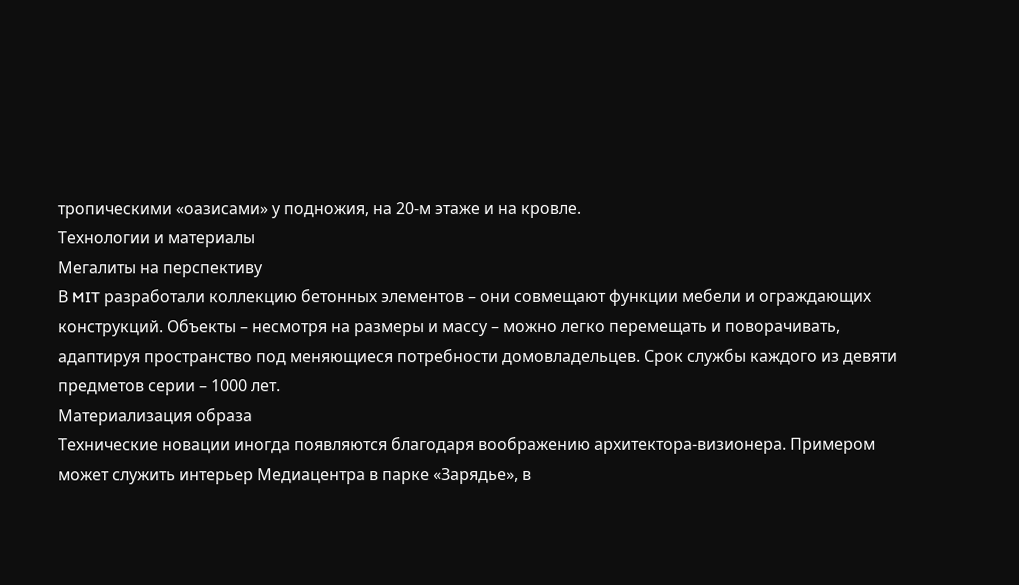тропическими «оазисами» у подножия, на 20-м этаже и на кровле.
Технологии и материалы
Мегалиты на перспективу
В MIT разработали коллекцию бетонных элементов – они совмещают функции мебели и ограждающих конструкций. Объекты – несмотря на размеры и массу – можно легко перемещать и поворачивать, адаптируя пространство под меняющиеся потребности домовладельцев. Срок службы каждого из девяти предметов серии – 1000 лет.
Материализация образа
Технические новации иногда появляются благодаря воображению архитектора-визионера. Примером может служить интерьер Медиацентра в парке «Зарядье», в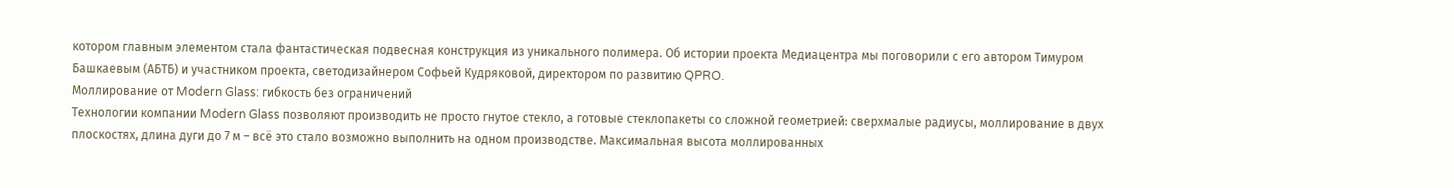котором главным элементом стала фантастическая подвесная конструкция из уникального полимера. Об истории проекта Медиацентра мы поговорили с его автором Тимуром Башкаевым (АБТБ) и участником проекта, светодизайнером Софьей Кудряковой, директором по развитию QPRO.
Моллирование от Modern Glass: гибкость без ограничений
Технологии компании Modern Glass позволяют производить не просто гнутое стекло, а готовые стеклопакеты со сложной геометрией: сверхмалые радиусы, моллирование в двух плоскостях, длина дуги до 7 м – всё это стало возможно выполнить на одном производстве. Максимальная высота моллированных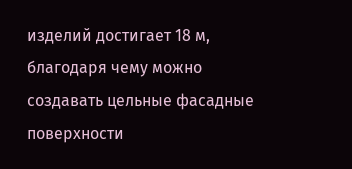изделий достигает 18 м, благодаря чему можно создавать цельные фасадные поверхности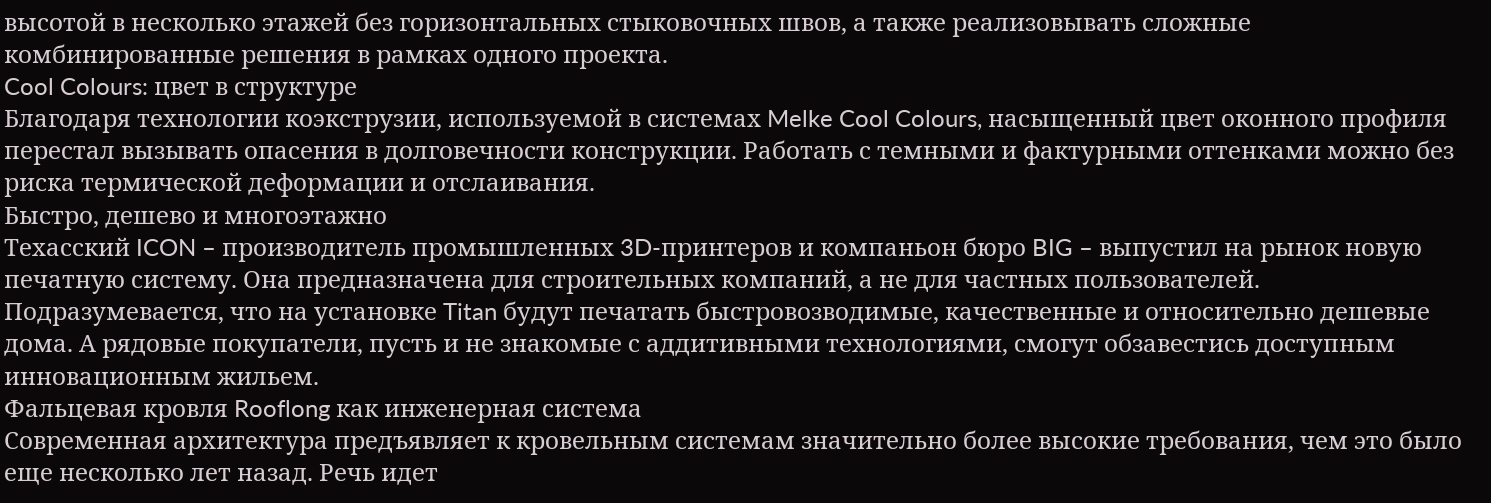высотой в несколько этажей без горизонтальных стыковочных швов, а также реализовывать сложные комбинированные решения в рамках одного проекта.
Cool Colours: цвет в структуре
Благодаря технологии коэкструзии, используемой в системах Melke Cool Colours, насыщенный цвет оконного профиля перестал вызывать опасения в долговечности конструкции. Работать с темными и фактурными оттенками можно без риска термической деформации и отслаивания.
Быстро, дешево и многоэтажно
Техасский ICON – производитель промышленных 3D-принтеров и компаньон бюро BIG – выпустил на рынок новую печатную систему. Она предназначена для строительных компаний, а не для частных пользователей. Подразумевается, что на установке Titan будут печатать быстровозводимые, качественные и относительно дешевые дома. А рядовые покупатели, пусть и не знакомые с аддитивными технологиями, смогут обзавестись доступным инновационным жильем.
Фальцевая кровля Rooflong как инженерная система
Современная архитектура предъявляет к кровельным системам значительно более высокие требования, чем это было еще несколько лет назад. Речь идет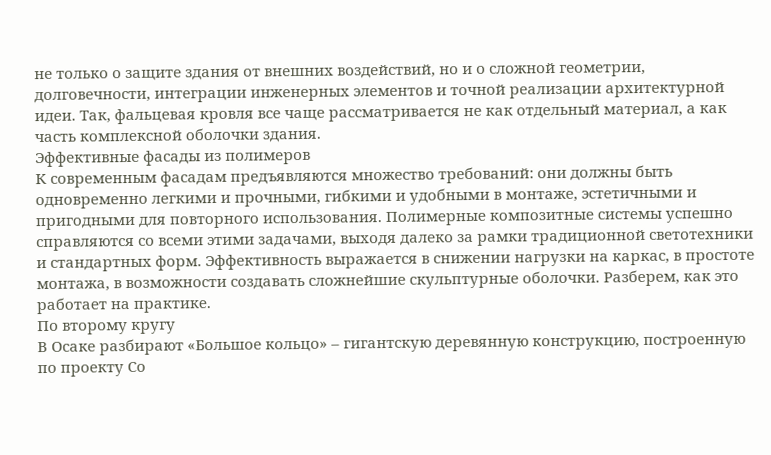не только о защите здания от внешних воздействий, но и о сложной геометрии, долговечности, интеграции инженерных элементов и точной реализации архитектурной идеи. Так, фальцевая кровля все чаще рассматривается не как отдельный материал, а как часть комплексной оболочки здания.
Эффективные фасады из полимеров
К современным фасадам предъявляются множество требований: они должны быть одновременно легкими и прочными, гибкими и удобными в монтаже, эстетичными и пригодными для повторного использования. Полимерные композитные системы успешно справляются со всеми этими задачами, выходя далеко за рамки традиционной светотехники и стандартных форм. Эффективность выражается в снижении нагрузки на каркас, в простоте монтажа, в возможности создавать сложнейшие скульптурные оболочки. Разберем, как это работает на практике.
По второму кругу
В Осаке разбирают «Большое кольцо» – гигантскую деревянную конструкцию, построенную по проекту Со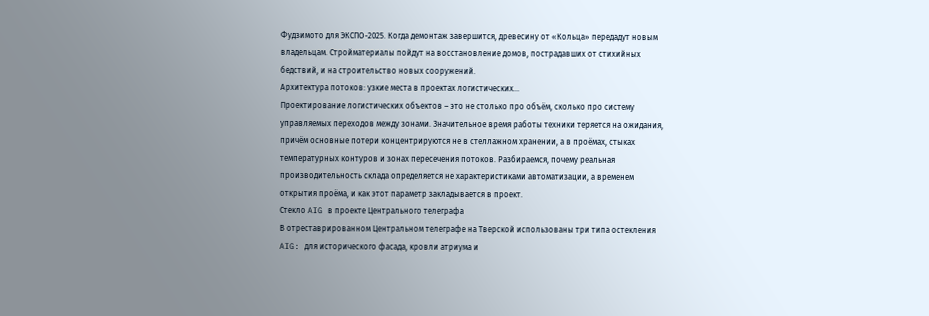Фудзимото для ЭКСПО-2025. Когда демонтаж завершится, древесину от «Кольца» передадут новым владельцам. Стройматериалы пойдут на восстановление домов, пострадавших от стихийных бедствий, и на строительство новых сооружений.
Архитектура потоков: узкие места в проектах логистических...
Проектирование логистических объектов – это не столько про объём, сколько про систему управляемых переходов между зонами. Значительное время работы техники теряется на ожидания, причём основные потери концентрируются не в стеллажном хранении, а в проёмах, стыках температурных контуров и зонах пересечения потоков. Разбираемся, почему реальная производительность склада определяется не характеристиками автоматизации, а временем открытия проёма, и как этот параметр закладывается в проект.
Стекло AIG в проекте Центрального телеграфа
В отреставрированном Центральном телеграфе на Тверской использованы три типа остекления AIG: для исторического фасада, кровли атриума и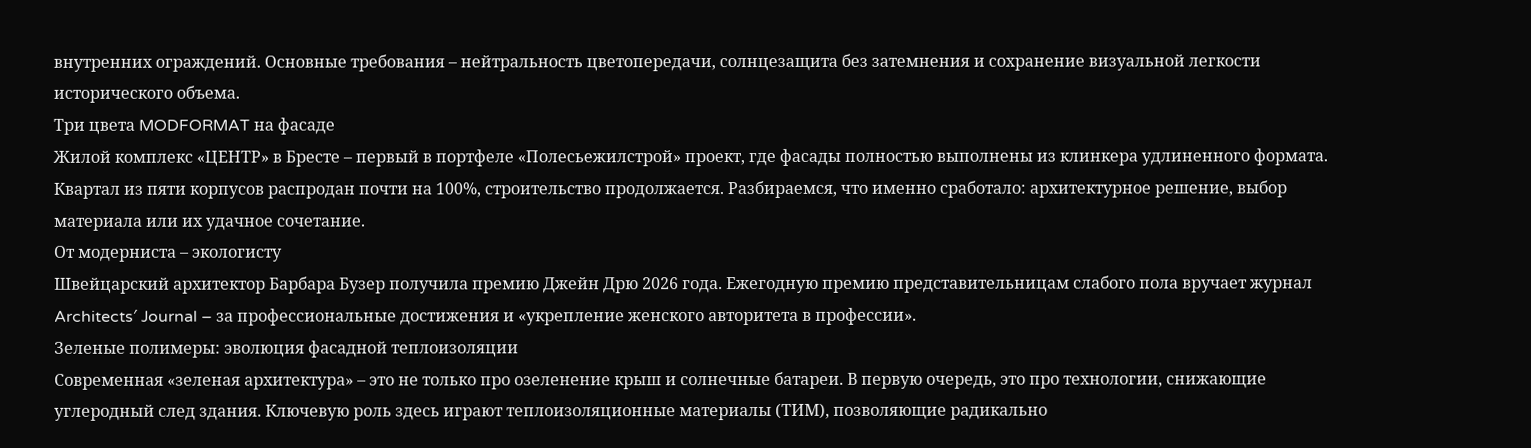внутренних ограждений. Основные требования – нейтральность цветопередачи, солнцезащита без затемнения и сохранение визуальной легкости исторического объема.
Три цвета MODFORMAT на фасаде
Жилой комплекс «ЦЕНТР» в Бресте – первый в портфеле «Полесьежилстрой» проект, где фасады полностью выполнены из клинкера удлиненного формата. Квартал из пяти корпусов распродан почти на 100%, строительство продолжается. Разбираемся, что именно сработало: архитектурное решение, выбор материала или их удачное сочетание.
От модерниста – экологисту
Швейцарский архитектор Барбара Бузер получила премию Джейн Дрю 2026 года. Ежегодную премию представительницам слабого пола вручает журнал Architects′ Journal – за профессиональные достижения и «укрепление женского авторитета в профессии».
Зеленые полимеры: эволюция фасадной теплоизоляции
Современная «зеленая архитектура» – это не только про озеленение крыш и солнечные батареи. В первую очередь, это про технологии, снижающие углеродный след здания. Ключевую роль здесь играют теплоизоляционные материалы (ТИМ), позволяющие радикально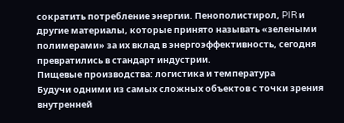сократить потребление энергии. Пенополистирол, PIR и другие материалы, которые принято называть «зелеными полимерами» за их вклад в энергоэффективность, сегодня превратились в стандарт индустрии.
Пищевые производства: логистика и температура
Будучи одними из самых сложных объектов с точки зрения внутренней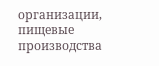организации, пищевые производства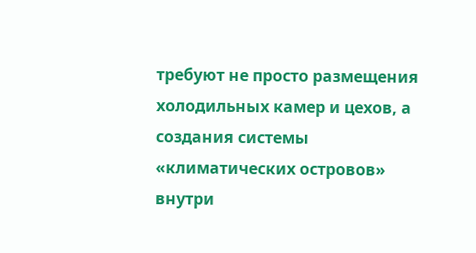требуют не просто размещения холодильных камер и цехов, а создания системы «климатических островов» внутри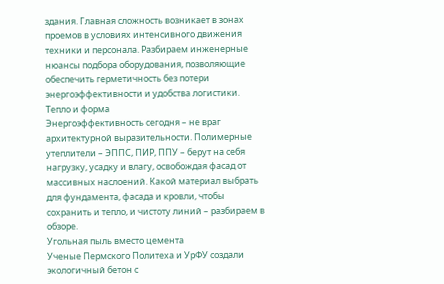здания. Главная сложность возникает в зонах проемов в условиях интенсивного движения техники и персонала. Разбираем инженерные нюансы подбора оборудования, позволяющие обеспечить герметичность без потери энергоэффективности и удобства логистики.
Тепло и форма
Энергоэффективность сегодня – не враг архитектурной выразительности. Полимерные утеплители – ЭППС, ПИР, ППУ – берут на себя нагрузку, усадку и влагу, освобождая фасад от массивных наслоений. Какой материал выбрать для фундамента, фасада и кровли, чтобы сохранить и тепло, и чистоту линий – разбираем в обзоре.
Угольная пыль вместо цемента
Ученые Пермского Политеха и УрФУ создали экологичный бетон с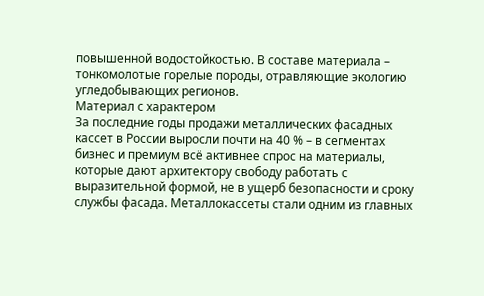повышенной водостойкостью. В составе материала – тонкомолотые горелые породы, отравляющие экологию угледобывающих регионов.
Материал с характером
За последние годы продажи металлических фасадных кассет в России выросли почти на 40 % – в сегментах бизнес и премиум всё активнее спрос на материалы, которые дают архитектору свободу работать с выразительной формой, не в ущерб безопасности и сроку службы фасада. Металлокассеты стали одним из главных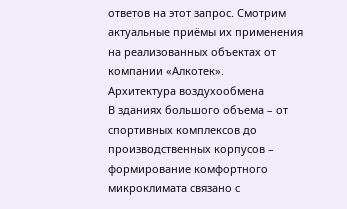ответов на этот запрос. Смотрим актуальные приёмы их применения на реализованных объектах от компании «Алкотек».
Архитектура воздухообмена
В зданиях большого объема – от спортивных комплексов до производственных корпусов – формирование комфортного микроклимата связано с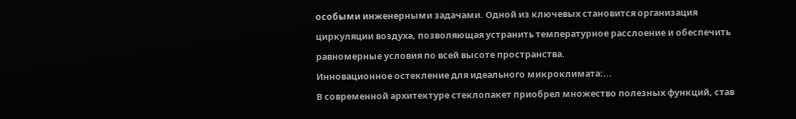особыми инженерными задачами. Одной из ключевых становится организация циркуляции воздуха, позволяющая устранить температурное расслоение и обеспечить равномерные условия по всей высоте пространства.
Инновационное остекление для идеального микроклимата:...
В современной архитектуре стеклопакет приобрел множество полезных функций, став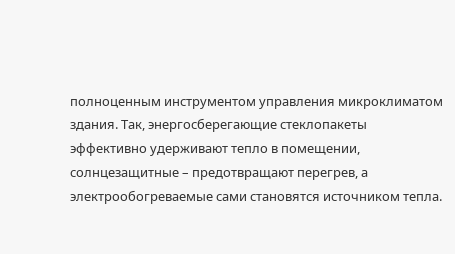полноценным инструментом управления микроклиматом здания. Так, энергосберегающие стеклопакеты эффективно удерживают тепло в помещении, солнцезащитные – предотвращают перегрев, а электрообогреваемые сами становятся источником тепла.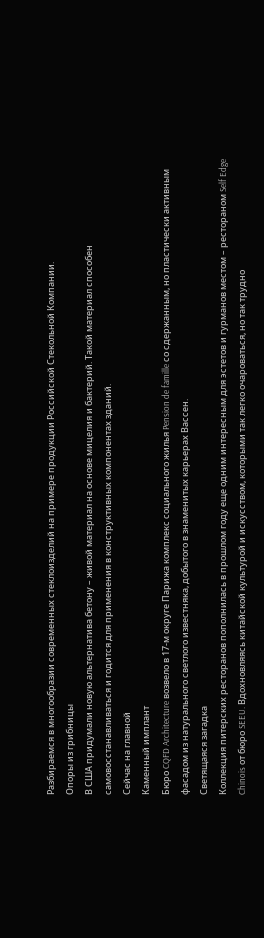Разбираемся в многообразии современных стеклоизделий на примере продукции Российской Стекольной Компании.
Опоры из грибницы
В США придумали новую альтернатива бетону – живой материал на основе мицелия и бактерий. Такой материал способен самовосстанавливаться и годится для применения в конструктивных компонентах зданий.
Сейчас на главной
Каменный имплант
Бюро CQFD Architecture возвело в 17-м округе Парижа комплекс социального жилья Pension de famille со сдержанным, но пластически активным фасадом из натурального светлого известняка, добытого в знаменитых карьерах Вассен.
Светящаяся загадка
Коллекция питерских ресторанов пополнилась в прошлом году еще одним интересным для эстетов и гурманов местом – рестораном Self Edge Chinois от бюро SEEU. Вдохновляясь китайской культурой и искусством, которыми так легко очароваться, но так трудно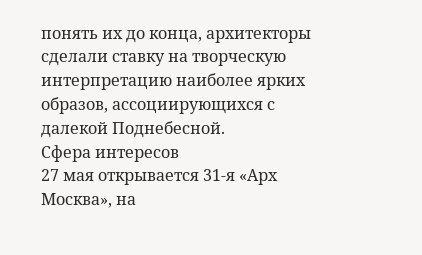понять их до конца, архитекторы сделали ставку на творческую интерпретацию наиболее ярких образов, ассоциирующихся с далекой Поднебесной.
Сфера интересов
27 мая открывается 31-я «Арх Москва», на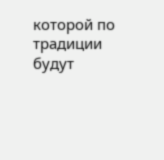которой по традиции будут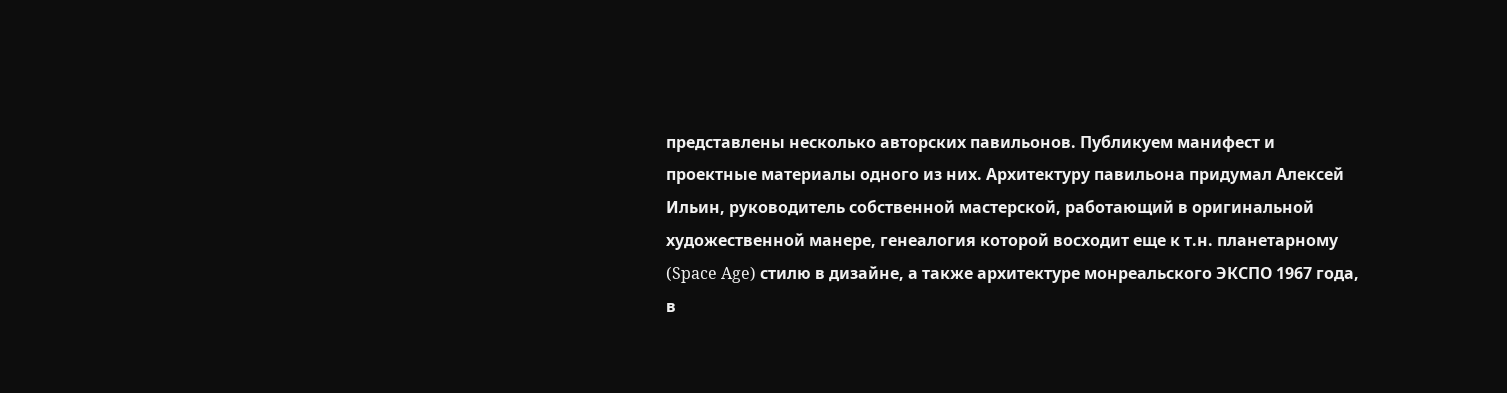представлены несколько авторских павильонов. Публикуем манифест и проектные материалы одного из них. Архитектуру павильона придумал Алексей Ильин, руководитель собственной мастерской, работающий в оригинальной художественной манере, генеалогия которой восходит еще к т.н. планетарному (Space Age) стилю в дизайне, а также архитектуре монреальского ЭКСПО 1967 года, в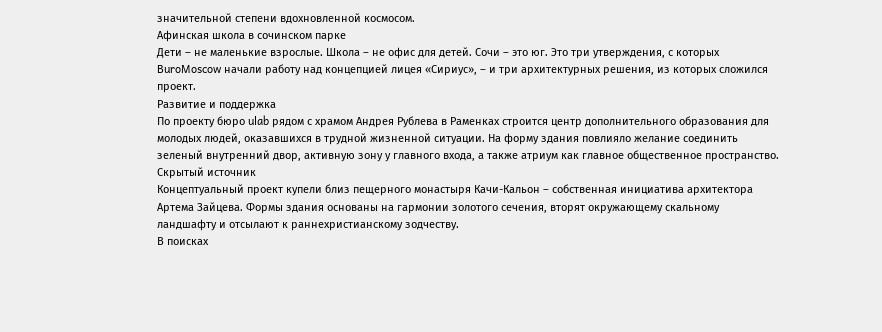значительной степени вдохновленной космосом.
Афинская школа в сочинском парке
Дети – не маленькие взрослые. Школа – не офис для детей. Сочи – это юг. Это три утверждения, с которых BuroMoscow начали работу над концепцией лицея «Сириус», – и три архитектурных решения, из которых сложился проект.
Развитие и поддержка
По проекту бюро ulab рядом с храмом Андрея Рублева в Раменках строится центр дополнительного образования для молодых людей, оказавшихся в трудной жизненной ситуации. На форму здания повлияло желание соединить зеленый внутренний двор, активную зону у главного входа, а также атриум как главное общественное пространство.
Скрытый источник
Концептуальный проект купели близ пещерного монастыря Качи-Кальон – собственная инициатива архитектора Артема Зайцева. Формы здания основаны на гармонии золотого сечения, вторят окружающему скальному ландшафту и отсылают к раннехристианскому зодчеству.
В поисках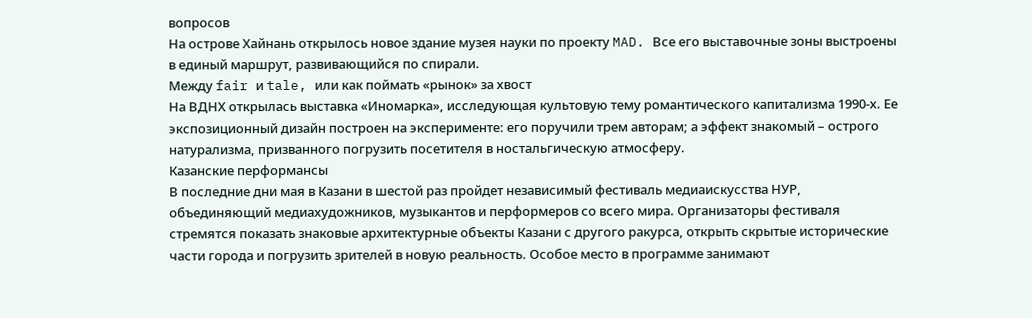вопросов
На острове Хайнань открылось новое здание музея науки по проекту MAD. Все его выставочные зоны выстроены в единый маршрут, развивающийся по спирали.
Между fair и tale, или как поймать «рынок» за хвост
На ВДНХ открылась выставка «Иномарка», исследующая культовую тему романтического капитализма 1990-х. Ее экспозиционный дизайн построен на эксперименте: его поручили трем авторам; а эффект знакомый – острого натурализма, призванного погрузить посетителя в ностальгическую атмосферу.
Казанские перформансы
В последние дни мая в Казани в шестой раз пройдет независимый фестиваль медиаискусства НУР, объединяющий медиахудожников, музыкантов и перформеров со всего мира. Организаторы фестиваля стремятся показать знаковые архитектурные объекты Казани с другого ракурса, открыть скрытые исторические части города и погрузить зрителей в новую реальность. Особое место в программе занимают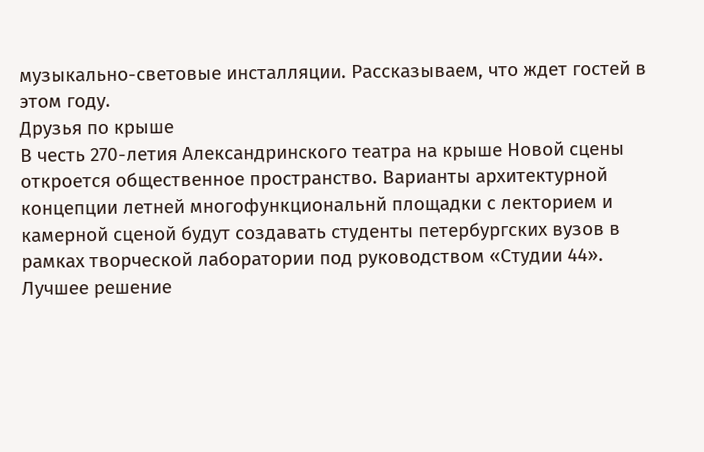музыкально-световые инсталляции. Рассказываем, что ждет гостей в этом году.
Друзья по крыше
В честь 270-летия Александринского театра на крыше Новой сцены откроется общественное пространство. Варианты архитектурной концепции летней многофункциональнй площадки с лекторием и камерной сценой будут создавать студенты петербургских вузов в рамках творческой лаборатории под руководством «Студии 44». Лучшее решение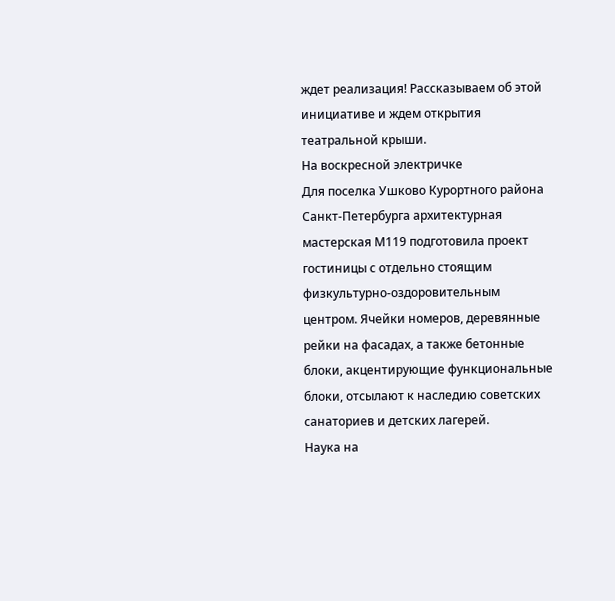ждет реализация! Рассказываем об этой инициативе и ждем открытия театральной крыши.
На воскресной электричке
Для поселка Ушково Курортного района Санкт-Петербурга архитектурная мастерская М119 подготовила проект гостиницы с отдельно стоящим физкультурно-оздоровительным центром. Ячейки номеров, деревянные рейки на фасадах, а также бетонные блоки, акцентирующие функциональные блоки, отсылают к наследию советских санаториев и детских лагерей.
Наука на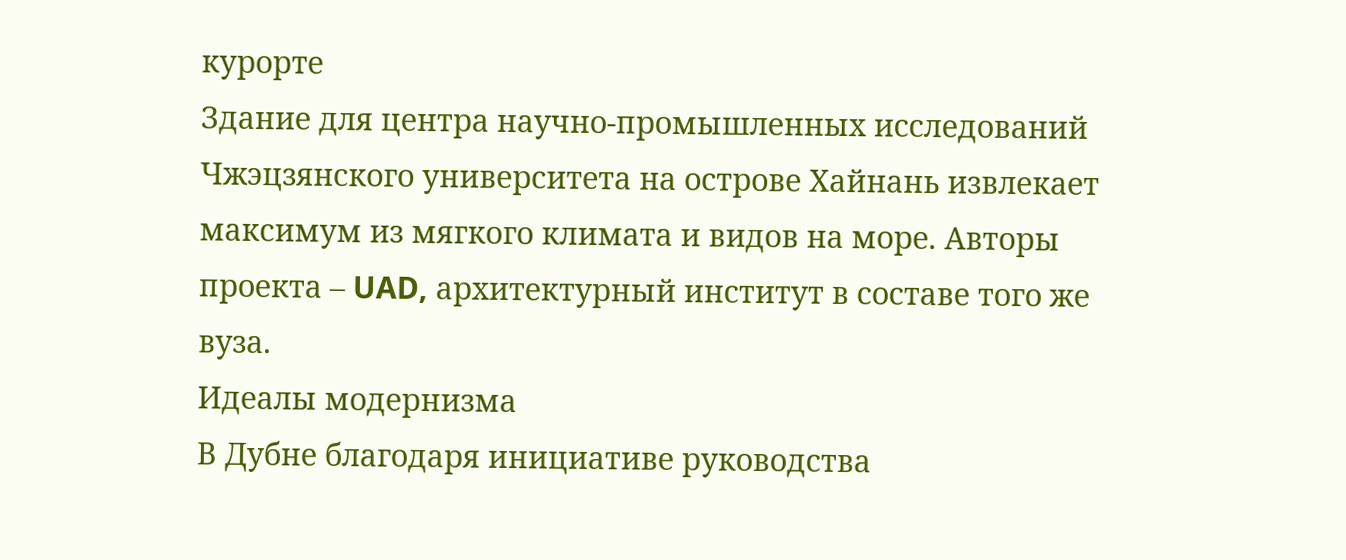курорте
Здание для центра научно-промышленных исследований Чжэцзянского университета на острове Хайнань извлекает максимум из мягкого климата и видов на море. Авторы проекта – UAD, архитектурный институт в составе того же вуза.
Идеалы модернизма
В Дубне благодаря инициативе руководства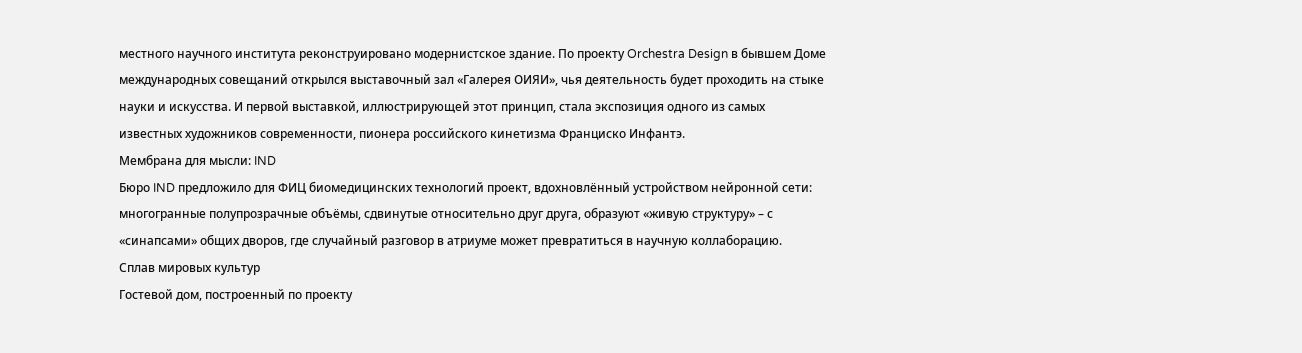местного научного института реконструировано модернистское здание. По проекту Orchestra Design в бывшем Доме международных совещаний открылся выставочный зал «Галерея ОИЯИ», чья деятельность будет проходить на стыке науки и искусства. И первой выставкой, иллюстрирующей этот принцип, стала экспозиция одного из самых известных художников современности, пионера российского кинетизма Франциско Инфантэ.
Мембрана для мысли: IND
Бюро IND предложило для ФИЦ биомедицинских технологий проект, вдохновлённый устройством нейронной сети: многогранные полупрозрачные объёмы, сдвинутые относительно друг друга, образуют «живую структуру» – с «синапсами» общих дворов, где случайный разговор в атриуме может превратиться в научную коллаборацию.
Сплав мировых культур
Гостевой дом, построенный по проекту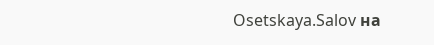Osetskaya.Salov на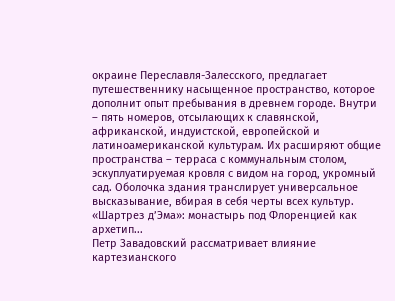окраине Переславля-Залесского, предлагает путешественнику насыщенное пространство, которое дополнит опыт пребывания в древнем городе. Внутри – пять номеров, отсылающих к славянской, африканской, индуистской, европейской и латиноамериканской культурам. Их расширяют общие пространства – терраса с коммунальным столом, эскуплуатируемая кровля с видом на город, укромный сад. Оболочка здания транслирует универсальное высказывание, вбирая в себя черты всех культур.
«Шартрез д’Эма»: монастырь под Флоренцией как архетип...
Петр Завадовский рассматривает влияние картезианского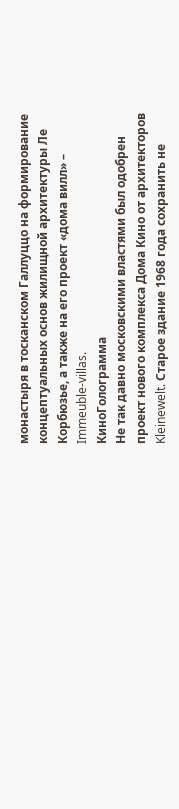монастыря в тосканском Галлуццо на формирование концептуальных основ жилищной архитектуры Ле Корбюзье, а также на его проект «дома вилл» – Immeuble-villas.
КиноГолограмма
Не так давно московскими властями был одобрен проект нового комплекса Дома Кино от архитекторов Kleinewelt. Старое здание 1968 года сохранить не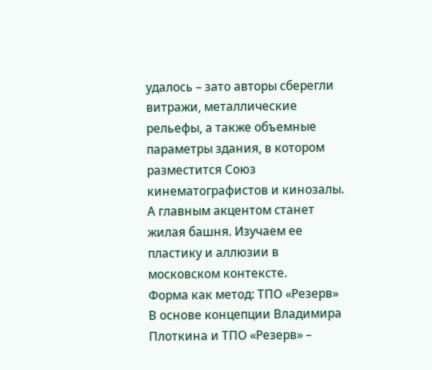удалось – зато авторы сберегли витражи, металлические рельефы, а также объемные параметры здания, в котором разместится Союз кинематографистов и кинозалы. А главным акцентом станет жилая башня. Изучаем ее пластику и аллюзии в московском контексте.
Форма как метод: ТПО «Резерв»
В основе концепции Владимира Плоткина и ТПО «Резерв» –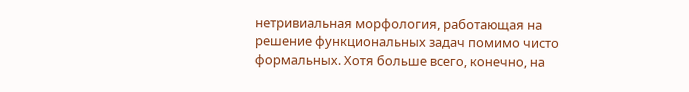нетривиальная морфология, работающая на решение функциональных задач помимо чисто формальных. Хотя больше всего, конечно, на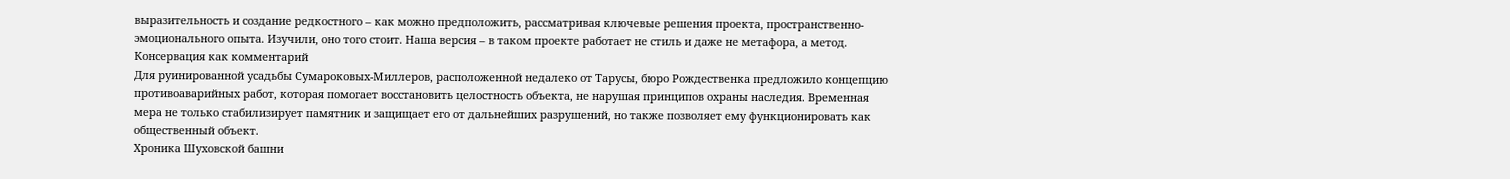выразительность и создание редкостного – как можно предположить, рассматривая ключевые решения проекта, пространственно-эмоционального опыта. Изучили, оно того стоит. Наша версия – в таком проекте работает не стиль и даже не метафора, а метод.
Консервация как комментарий
Для руинированной усадьбы Сумароковых-Миллеров, расположенной недалеко от Тарусы, бюро Рождественка предложило концепцию противоаварийных работ, которая помогает восстановить целостность объекта, не нарушая принципов охраны наследия. Временная мера не только стабилизирует памятник и защищает его от дальнейших разрушений, но также позволяет ему функционировать как общественный объект.
Хроника Шуховской башни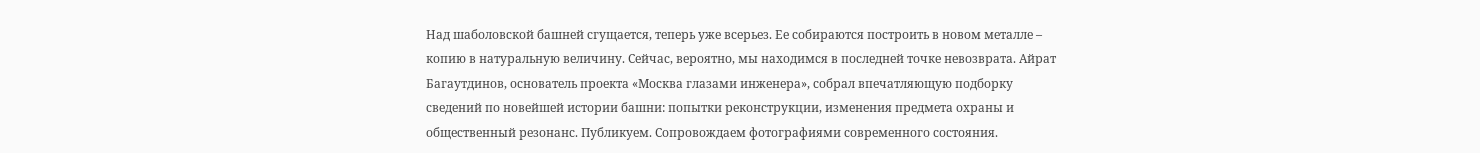Над шаболовской башней сгущается, теперь уже всерьез. Ее собираются построить в новом металле – копию в натуральную величину. Сейчас, вероятно, мы находимся в последней точке невозврата. Айрат Багаутдинов, основатель проекта «Москва глазами инженера», собрал впечатляющую подборку сведений по новейшей истории башни: попытки реконструкции, изменения предмета охраны и общественный резонанс. Публикуем. Сопровождаем фотографиями современного состояния.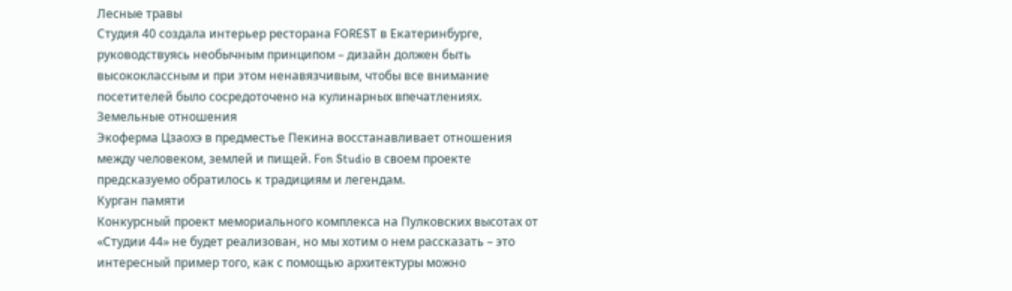Лесные травы
Студия 40 создала интерьер ресторана FOREST в Екатеринбурге, руководствуясь необычным принципом – дизайн должен быть высококлассным и при этом ненавязчивым, чтобы все внимание посетителей было сосредоточено на кулинарных впечатлениях.
Земельные отношения
Экоферма Цзаохэ в предместье Пекина восстанавливает отношения между человеком, землей и пищей. Fon Studio в своем проекте предсказуемо обратилось к традициям и легендам.
Курган памяти
Конкурсный проект мемориального комплекса на Пулковских высотах от «Студии 44» не будет реализован, но мы хотим о нем рассказать – это интересный пример того, как с помощью архитектуры можно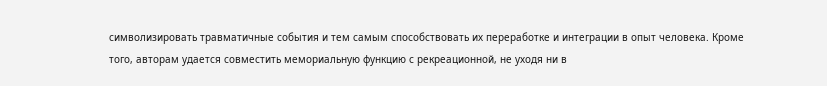символизировать травматичные события и тем самым способствовать их переработке и интеграции в опыт человека. Кроме того, авторам удается совместить мемориальную функцию с рекреационной, не уходя ни в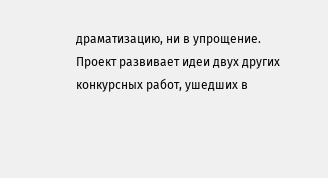драматизацию, ни в упрощение. Проект развивает идеи двух других конкурсных работ, ушедших в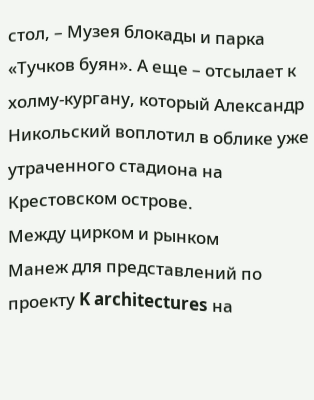стол, – Музея блокады и парка «Тучков буян». А еще – отсылает к холму-кургану, который Александр Никольский воплотил в облике уже утраченного стадиона на Крестовском острове.
Между цирком и рынком
Манеж для представлений по проекту K architectures на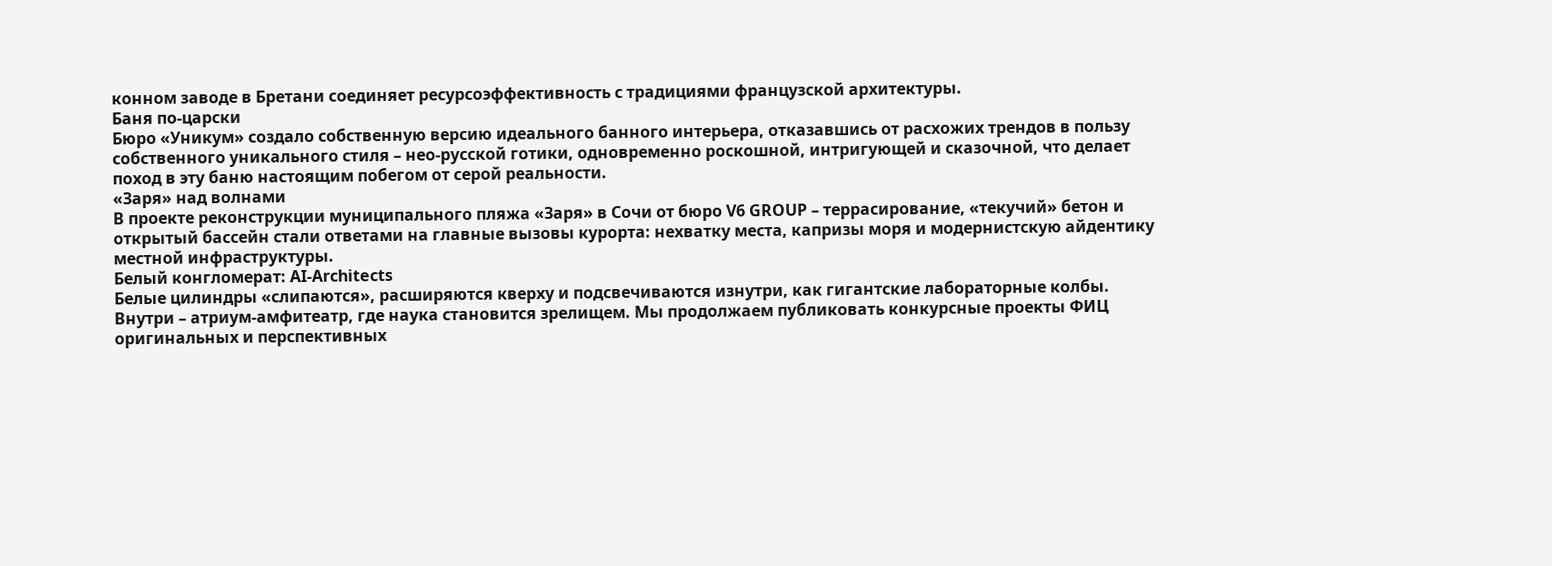конном заводе в Бретани соединяет ресурсоэффективность с традициями французской архитектуры.
Баня по-царски
Бюро «Уникум» создало собственную версию идеального банного интерьера, отказавшись от расхожих трендов в пользу собственного уникального стиля – нео-русской готики, одновременно роскошной, интригующей и сказочной, что делает поход в эту баню настоящим побегом от серой реальности.
«Заря» над волнами
В проекте реконструкции муниципального пляжа «Заря» в Сочи от бюро V6 GROUP – террасирование, «текучий» бетон и открытый бассейн стали ответами на главные вызовы курорта: нехватку места, капризы моря и модернистскую айдентику местной инфраструктуры.
Белый конгломерат: AI-Architects
Белые цилиндры «слипаются», расширяются кверху и подсвечиваются изнутри, как гигантские лабораторные колбы. Внутри – атриум-амфитеатр, где наука становится зрелищем. Мы продолжаем публиковать конкурсные проекты ФИЦ оригинальных и перспективных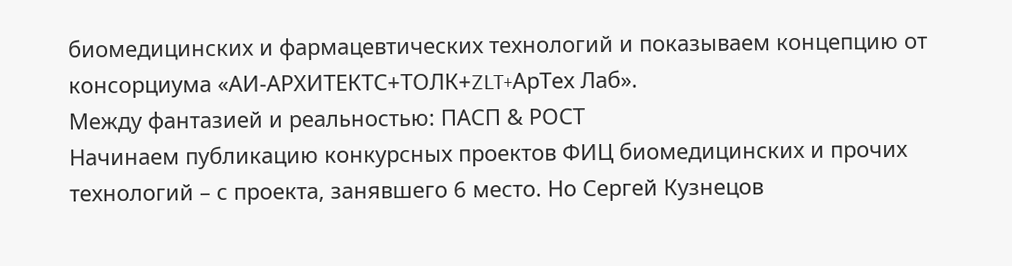биомедицинских и фармацевтических технологий и показываем концепцию от консорциума «АИ-АРХИТЕКТС+ТОЛК+ZLT+АрТех Лаб».
Между фантазией и реальностью: ПАСП & РОСТ
Начинаем публикацию конкурсных проектов ФИЦ биомедицинских и прочих технологий – с проекта, занявшего 6 место. Но Сергей Кузнецов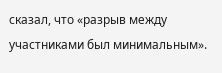сказал, что «разрыв между участниками был минимальным».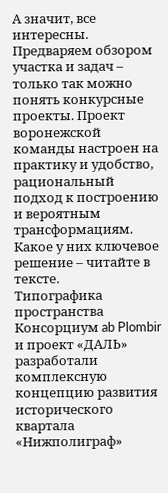А значит, все интересны. Предваряем обзором участка и задач – только так можно понять конкурсные проекты. Проект воронежской команды настроен на практику и удобство, рациональный подход к построению и вероятным трансформациям. Какое у них ключевое решение – читайте в тексте.
Типографика пространства
Консорциум ab Plombir и проект «ДАЛЬ» разработали комплексную концепцию развития исторического квартала «Нижполиграф»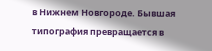в Нижнем Новгороде. Бывшая типография превращается в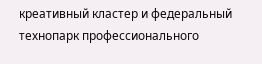креативный кластер и федеральный технопарк профессионального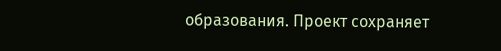образования. Проект сохраняет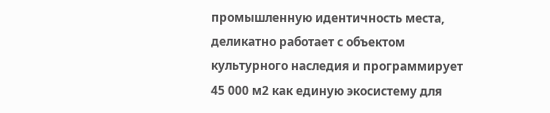промышленную идентичность места, деликатно работает с объектом культурного наследия и программирует 45 000 м2 как единую экосистему для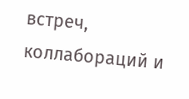встреч, коллабораций и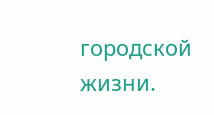городской жизни.